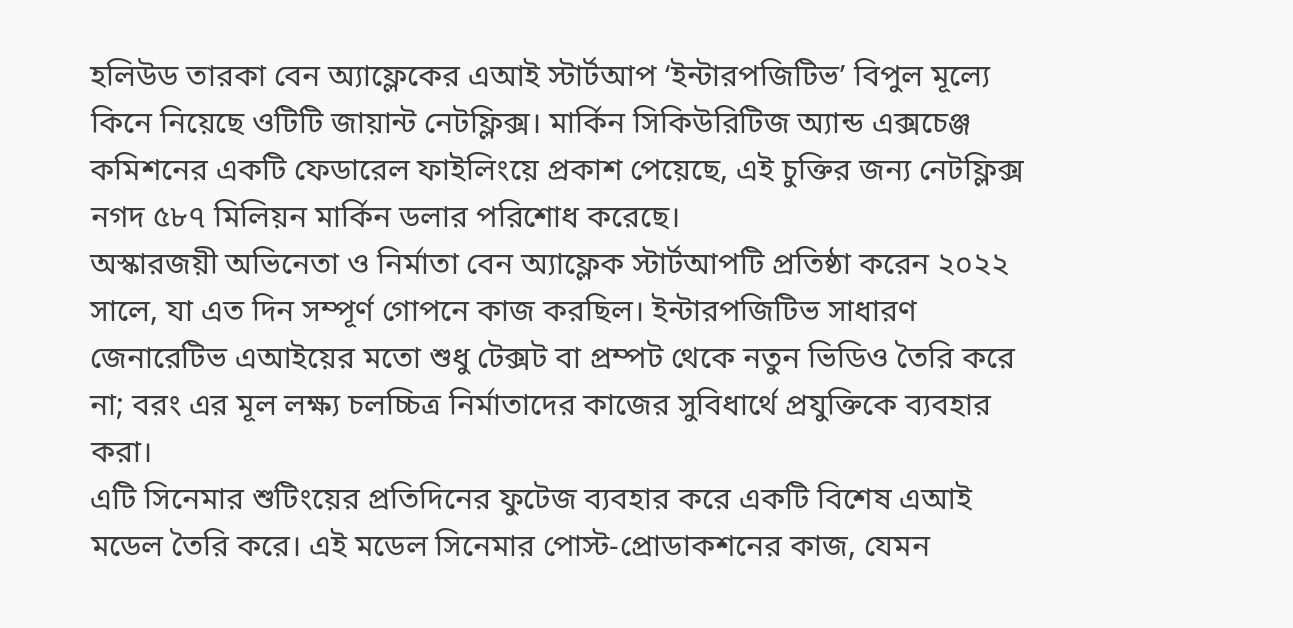হলিউড তারকা বেন অ্যাফ্লেকের এআই স্টার্টআপ ‘ইন্টারপজিটিভ’ বিপুল মূল্যে কিনে নিয়েছে ওটিটি জায়ান্ট নেটফ্লিক্স। মার্কিন সিকিউরিটিজ অ্যান্ড এক্সচেঞ্জ কমিশনের একটি ফেডারেল ফাইলিংয়ে প্রকাশ পেয়েছে, এই চুক্তির জন্য নেটফ্লিক্স নগদ ৫৮৭ মিলিয়ন মার্কিন ডলার পরিশোধ করেছে।
অস্কারজয়ী অভিনেতা ও নির্মাতা বেন অ্যাফ্লেক স্টার্টআপটি প্রতিষ্ঠা করেন ২০২২ সালে, যা এত দিন সম্পূর্ণ গোপনে কাজ করছিল। ইন্টারপজিটিভ সাধারণ জেনারেটিভ এআইয়ের মতো শুধু টেক্সট বা প্রম্পট থেকে নতুন ভিডিও তৈরি করে না; বরং এর মূল লক্ষ্য চলচ্চিত্র নির্মাতাদের কাজের সুবিধার্থে প্রযুক্তিকে ব্যবহার করা।
এটি সিনেমার শুটিংয়ের প্রতিদিনের ফুটেজ ব্যবহার করে একটি বিশেষ এআই মডেল তৈরি করে। এই মডেল সিনেমার পোস্ট-প্রোডাকশনের কাজ, যেমন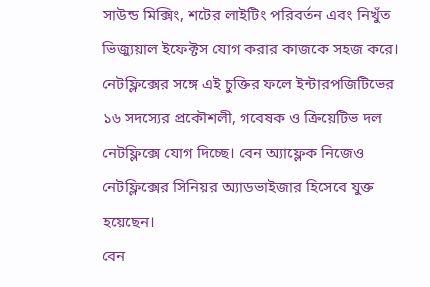সাউন্ড মিক্সিং, শটের লাইটিং পরিবর্তন এবং নিখুঁত ভিজ্যুয়াল ইফেক্টস যোগ করার কাজকে সহজ করে।
নেটফ্লিক্সের সঙ্গে এই চুক্তির ফলে ইন্টারপজিটিভের ১৬ সদস্যের প্রকৌশলী, গবেষক ও ক্রিয়েটিভ দল নেটফ্লিক্সে যোগ দিচ্ছে। বেন অ্যাফ্লেক নিজেও নেটফ্লিক্সের সিনিয়র অ্যাডভাইজার হিসেবে যুক্ত হয়েছেন।
বেন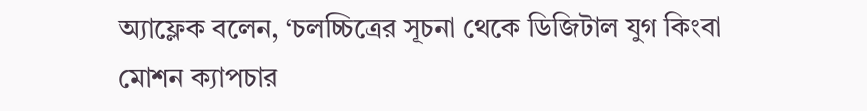অ্যাফ্লেক বলেন, ‘চলচ্চিত্রের সূচনা থেকে ডিজিটাল যুগ কিংবা মোশন ক্যাপচার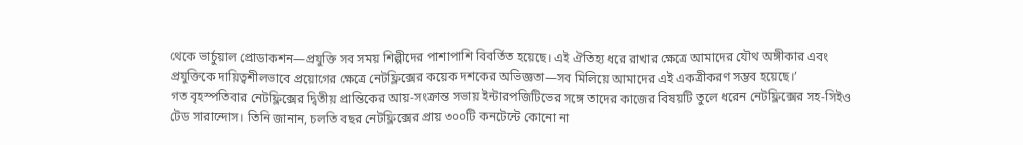থেকে ভার্চুয়াল প্রোডাকশন—প্রযুক্তি সব সময় শিল্পীদের পাশাপাশি বিবর্তিত হয়েছে। এই ঐতিহ্য ধরে রাখার ক্ষেত্রে আমাদের যৌথ অঙ্গীকার এবং প্রযুক্তিকে দায়িত্বশীলভাবে প্রয়োগের ক্ষেত্রে নেটফ্লিক্সের কয়েক দশকের অভিজ্ঞতা—সব মিলিয়ে আমাদের এই একত্রীকরণ সম্ভব হয়েছে।’
গত বৃহস্পতিবার নেটফ্লিক্সের দ্বিতীয় প্রান্তিকের আয়-সংক্রান্ত সভায় ইন্টারপজিটিভের সঙ্গে তাদের কাজের বিষয়টি তুলে ধরেন নেটফ্লিক্সের সহ-সিইও টেড সারান্দোস। তিনি জানান, চলতি বছর নেটফ্লিক্সের প্রায় ৩০০টি কনটেন্টে কোনো না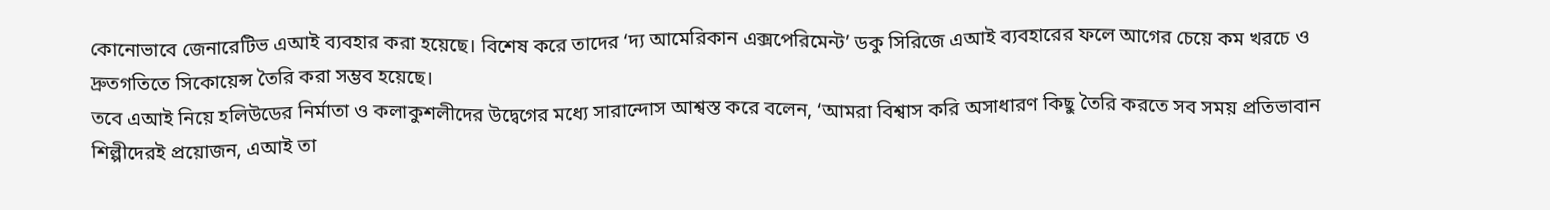কোনোভাবে জেনারেটিভ এআই ব্যবহার করা হয়েছে। বিশেষ করে তাদের ‘দ্য আমেরিকান এক্সপেরিমেন্ট’ ডকু সিরিজে এআই ব্যবহারের ফলে আগের চেয়ে কম খরচে ও দ্রুতগতিতে সিকোয়েন্স তৈরি করা সম্ভব হয়েছে।
তবে এআই নিয়ে হলিউডের নির্মাতা ও কলাকুশলীদের উদ্বেগের মধ্যে সারান্দোস আশ্বস্ত করে বলেন, ‘আমরা বিশ্বাস করি অসাধারণ কিছু তৈরি করতে সব সময় প্রতিভাবান শিল্পীদেরই প্রয়োজন, এআই তা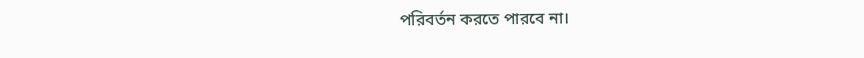পরিবর্তন করতে পারবে না।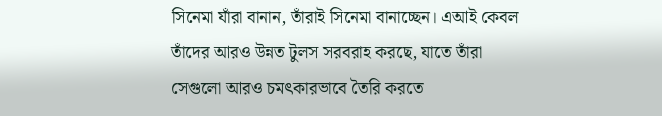সিনেমা যাঁরা বানান, তাঁরাই সিনেমা বানাচ্ছেন। এআই কেবল তাঁদের আরও উন্নত টুলস সরবরাহ করছে, যাতে তাঁরা সেগুলো আরও চমৎকারভাবে তৈরি করতে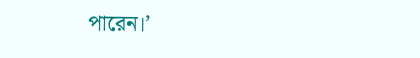পারেন।’